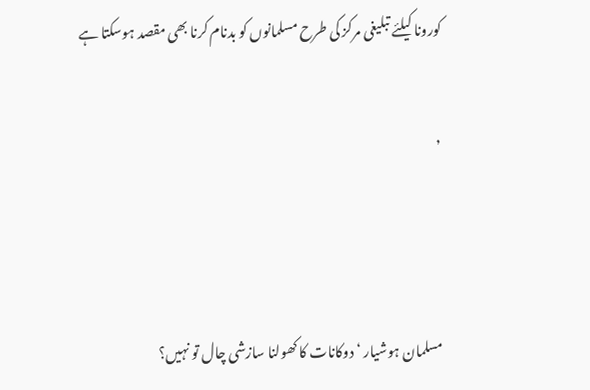کورونا کیلئے تبلیغی مرکز کی طرح مسلمانوں کو بدنام کرنا بھی مقصد ہوسکتا ہے

,



مسلمان ہوشیار ‘ دوکانات کا کھولنا سازشی چال تو نہیں؟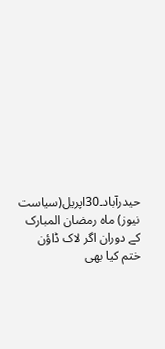حیدرآباد۔30اپریل(سیاست نیوز) ماہ رمضان المبارک کے دوران اگر لاک ڈاؤن ختم کیا بھی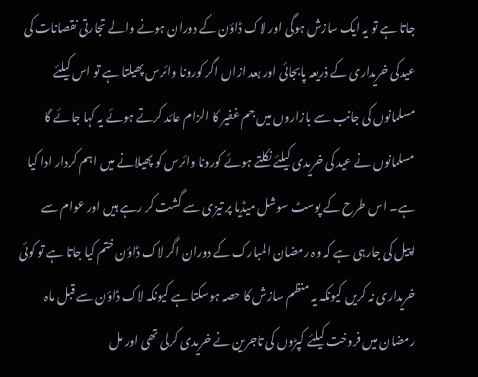جاتا ہے تو یہ ایک سازش ہوگی اور لاک ڈاؤن کے دوران ہونے والے تجارتی نقصانات کی عیدکی خریداری کے ذریعہ پابجائی اور بعد ازاں اگر کورونا وائرس پھیلتا ہے تو اس کیلئے مسلمانوں کی جانب سے بازاروں میں جم غفیر کا الزام عائد کرتے ہوئے یہ کہا جائے گا مسلمانوں نے عید کی خریدی کیلئے نکلتے ہوئے کورونا وائرس کو پھیلانے میں اہم کردار ادا کیا ہے۔ اس طرح کے پوسٹ سوشل میڈیا پر تیزی سے گشت کر رہے ہیں اور عوام سے اپیل کی جارہی ہے کہ وہ رمضان المبارک کے دوران اگر لاک ڈاؤن ختم کیا جاتا ہے تو کوئی خریداری نہ کریں کیونکہ یہ منظم سازش کا حصہ ہوسکتا ہے کیونکہ لاک ڈاؤن سے قبل ماہ رمضان میں فروخت کیلئے کپڑوں کی تاجرین نے خریدی کرلی تھی اور مل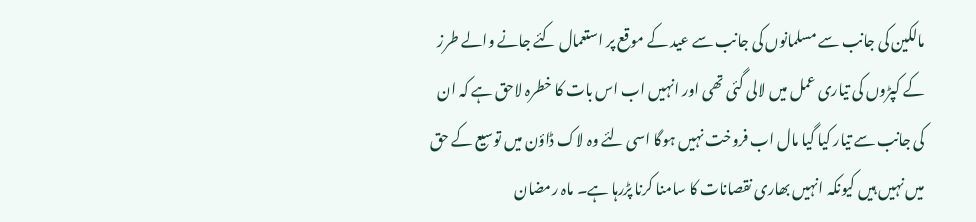مالکین کی جانب سے مسلمانوں کی جانب سے عید کے موقع پر استعمال کئے جانے والے طرز کے کپڑوں کی تیاری عمل میں لالی گئی تھی اور انہیں اب اس بات کا خطرہ لاحق ہے کہ ان کی جانب سے تیار کیا گیا مال اب فروخت نہیں ہوگا اسی لئے وہ لاک ڈاؤن میں توسیع کے حق میں نہیں ہیں کیونکہ انہیں بھاری نقصانات کا سامنا کرنا پڑرہا ہے۔ ماہ رمضان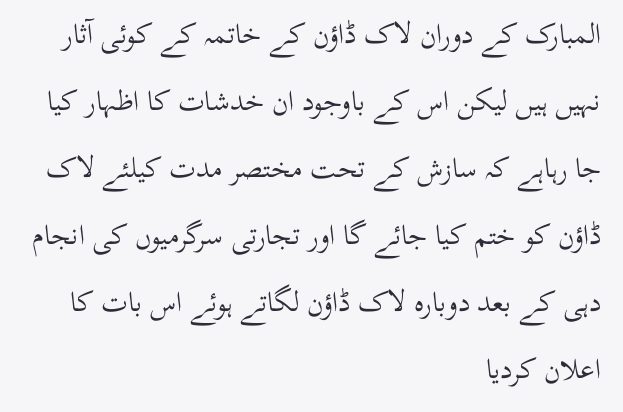المبارک کے دوران لاک ڈاؤن کے خاتمہ کے کوئی آثار نہیں ہیں لیکن اس کے باوجود ان خدشات کا اظہار کیا جا رہاہے کہ سازش کے تحت مختصر مدت کیلئے لاک ڈاؤن کو ختم کیا جائے گا اور تجارتی سرگرمیوں کی انجام دہی کے بعد دوبارہ لاک ڈاؤن لگاتے ہوئے اس بات کا اعلان کردیا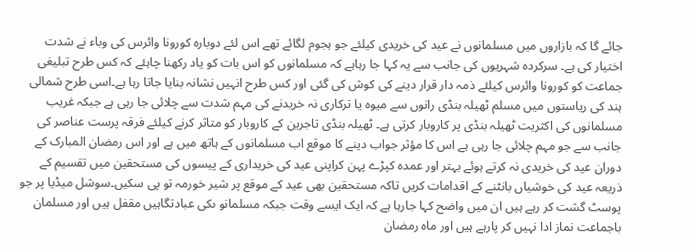جائے گا کہ بازاروں میں مسلمانوں نے عید کی خریدی کیلئے جو ہجوم لگائے تھے اس لئے دوبارہ کورونا وائرس کی وباء نے شدت اختیار کی ہے۔ سرکردہ شہریوں کی جانب سے یہ کہا جا رہاہے کہ مسلمانوں کو اس بات کو یاد رکھنا چاہئے کہ کس طرح تبلیغی جماعت کو کورونا وائرس کیلئے ذمہ دار قرار دینے کی کوش کی گئی اور کس طرح انہیں نشانہ بنایا جاتا رہا ہے۔اسی طرح شمالی ہند کی ریاستوں میں مسلم ٹھیلہ بنڈی رانوں سے میوہ یا ترکاری نہ خریدنے کی مہم شدت سے چلائی جا رہی ہے جبکہ غریب مسلمانوں کی اکثریت ٹھیلہ بنڈی پر کاروبار کرتی ہے۔ ٹھیلہ بنڈی تاجرین کے کاروبار کو متاثر کرنے کیلئے فرقہ پرست عناصر کی جانب سے جو مہم چلائی جا رہی ہے اس کا مؤثر جواب دینے کا موقع اب مسلمانوں کے ہاتھ میں ہے اور اس رمضان المبارک کے دوران عید کی خریدی نہ کرتے ہوئے بہتر اور عمدہ کپڑے پہن کراپنی عید کی خریداری کے پیسوں کی مستحقین میں تقسیم کے ذریعہ عید کی خوشیاں بانٹنے کے اقدامات کریں تاکہ مستحقین بھی عید کے موقع پر شیر خورمہ تو پی سکیں۔سوشل میڈیا پر جو پوسٹ گشت کر رہے ہیں ان میں واضح کہا جارہا ہے کہ ایک ایسے وقت جبکہ مسلمانو ںکی عبادتگاہیں مقفل ہیں اور مسلمان باجماعت نماز ادا نہیں کر پارہے ہیں اور ماہ رمضان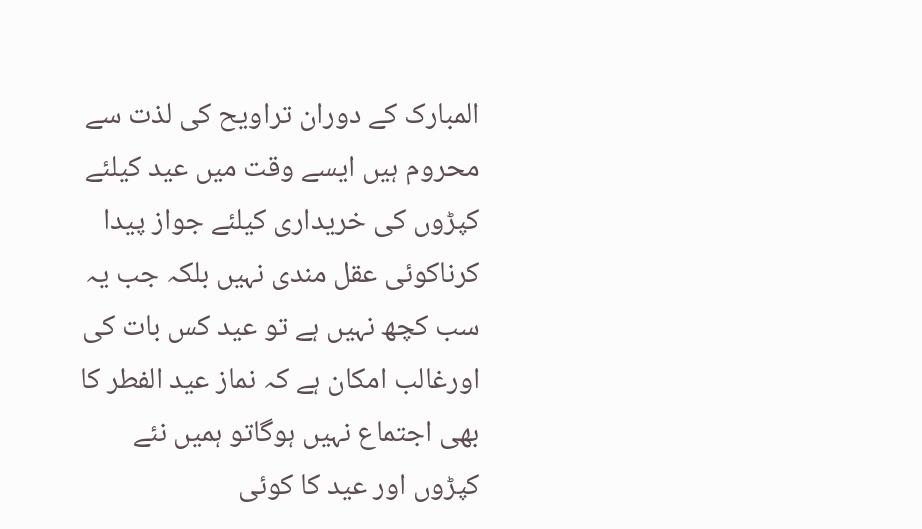المبارک کے دوران تراویح کی لذت سے محروم ہیں ایسے وقت میں عید کیلئے کپڑوں کی خریداری کیلئے جواز پیدا کرناکوئی عقل مندی نہیں بلکہ جب یہ سب کچھ نہیں ہے تو عید کس بات کی اورغالب امکان ہے کہ نماز عید الفطر کا بھی اجتماع نہیں ہوگاتو ہمیں نئے کپڑوں اور عید کا کوئی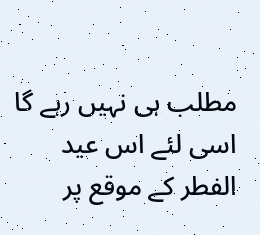مطلب ہی نہیں رہے گا اسی لئے اس عید الفطر کے موقع پر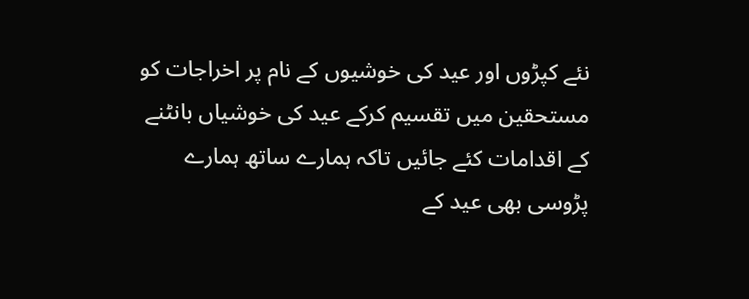نئے کپڑوں اور عید کی خوشیوں کے نام پر اخراجات کو مستحقین میں تقسیم کرکے عید کی خوشیاں بانٹنے کے اقدامات کئے جائیں تاکہ ہمارے ساتھ ہمارے پڑوسی بھی عید کے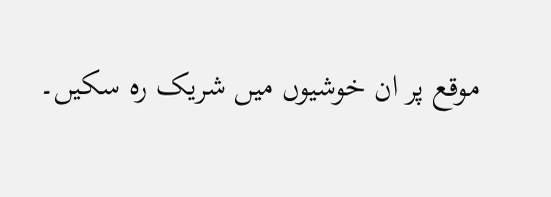موقع پر ان خوشیوں میں شریک رہ سکیں۔